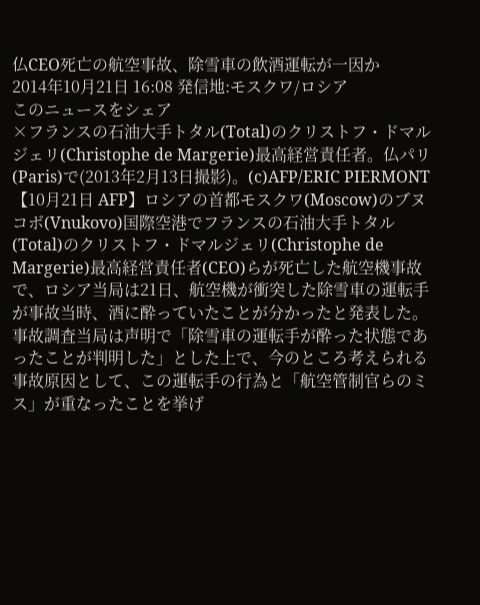仏CEO死亡の航空事故、除雪車の飲酒運転が一因か
2014年10月21日 16:08 発信地:モスクワ/ロシア
このニュースをシェア
×フランスの石油大手トタル(Total)のクリストフ・ドマルジェリ(Christophe de Margerie)最高経営責任者。仏パリ(Paris)で(2013年2月13日撮影)。(c)AFP/ERIC PIERMONT
【10月21日 AFP】ロシアの首都モスクワ(Moscow)のブヌコボ(Vnukovo)国際空港でフランスの石油大手トタル(Total)のクリストフ・ドマルジェリ(Christophe de Margerie)最高経営責任者(CEO)らが死亡した航空機事故で、ロシア当局は21日、航空機が衝突した除雪車の運転手が事故当時、酒に酔っていたことが分かったと発表した。
事故調査当局は声明で「除雪車の運転手が酔った状態であったことが判明した」とした上で、今のところ考えられる事故原因として、この運転手の行為と「航空管制官らのミス」が重なったことを挙げ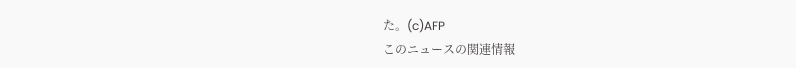た。(c)AFP
このニュースの関連情報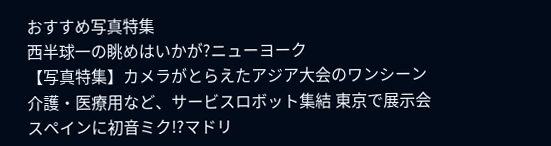おすすめ写真特集
西半球一の眺めはいかが?ニューヨーク
【写真特集】カメラがとらえたアジア大会のワンシーン
介護・医療用など、サービスロボット集結 東京で展示会
スペインに初音ミク!?マドリ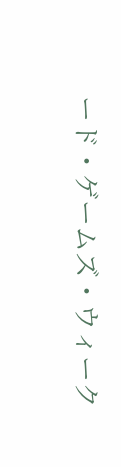ード・ゲームズ・ウィーク